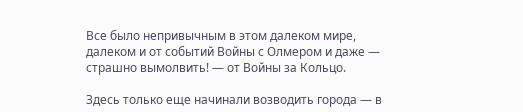Все было непривычным в этом далеком мире, далеком и от событий Войны с Олмером и даже — страшно вымолвить! — от Войны за Кольцо.

Здесь только еще начинали возводить города — в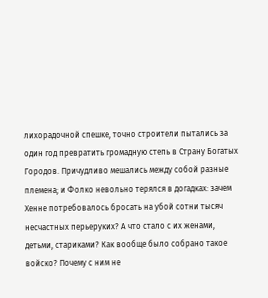лихорадочной спешке, точно строители пытались за один год превратить громадную степь в Страну Богатых Городов. Причудливо мешались между собой разные племена; и Фолко невольно терялся в догадках: зачем Хенне потребовалось бросать на убой сотни тысяч несчастных перьеруких? А что стало с их женами, детьми, стариками? Как вообще было собрано такое войско? Почему с ним не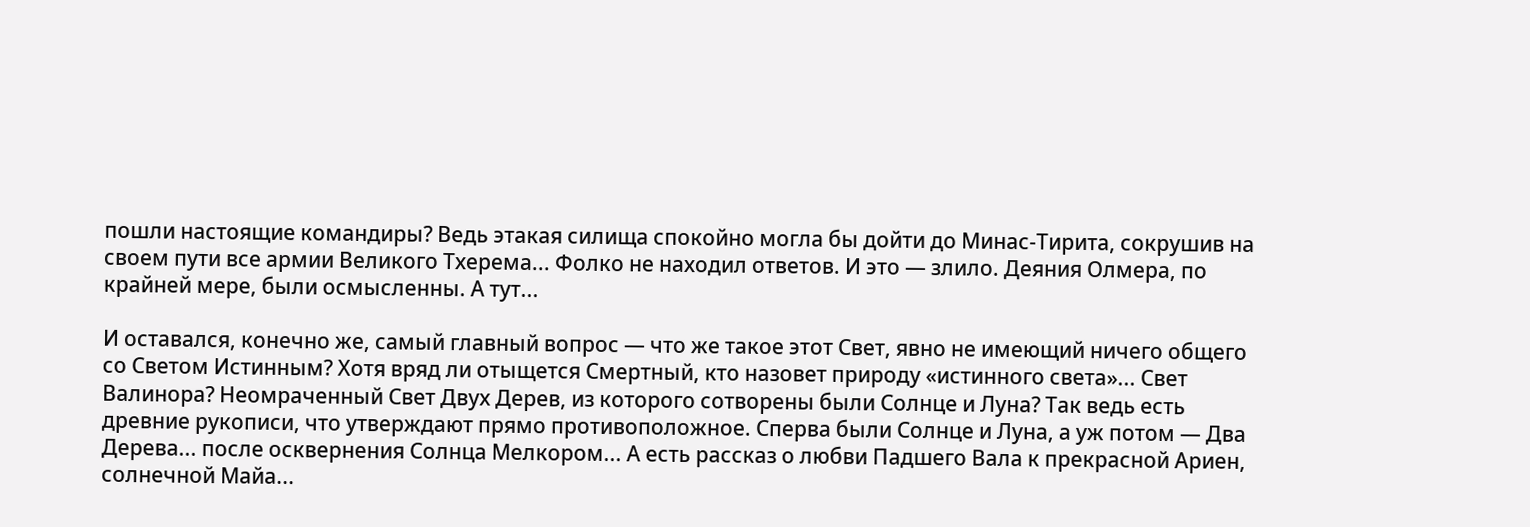пошли настоящие командиры? Ведь этакая силища спокойно могла бы дойти до Минас-Тирита, сокрушив на своем пути все армии Великого Тхерема... Фолко не находил ответов. И это — злило. Деяния Олмера, по крайней мере, были осмысленны. А тут...

И оставался, конечно же, самый главный вопрос — что же такое этот Свет, явно не имеющий ничего общего со Светом Истинным? Хотя вряд ли отыщется Смертный, кто назовет природу «истинного света»... Свет Валинора? Неомраченный Свет Двух Дерев, из которого сотворены были Солнце и Луна? Так ведь есть древние рукописи, что утверждают прямо противоположное. Сперва были Солнце и Луна, а уж потом — Два Дерева... после осквернения Солнца Мелкором... А есть рассказ о любви Падшего Вала к прекрасной Ариен, солнечной Майа...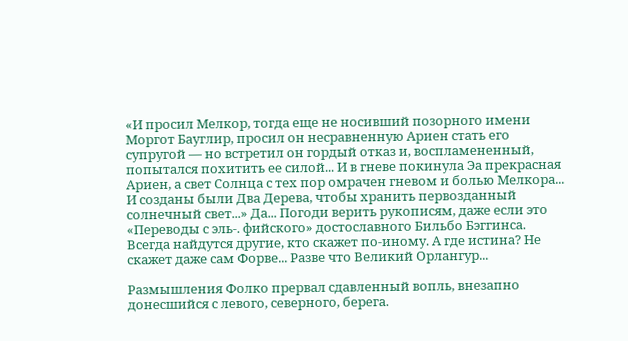«И просил Мелкор, тогда еще не носивший позорного имени Моргот Бауглир, просил он несравненную Ариен стать его супругой — но встретил он гордый отказ и, воспламененный, попытался похитить ее силой... И в гневе покинула Эа прекрасная Ариен, а свет Солнца с тех пор омрачен гневом и болью Мелкора... И созданы были Два Дерева, чтобы хранить первозданный солнечный свет...» Да... Погоди верить рукописям, даже если это «Переводы с эль-. фийского» достославного Бильбо Бэггинса. Всегда найдутся другие, кто скажет по-иному. А где истина? Не скажет даже сам Форве... Разве что Великий Орлангур...

Размышления Фолко прервал сдавленный вопль, внезапно донесшийся с левого, северного, берега.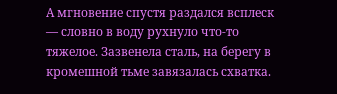А мгновение спустя раздался всплеск — словно в воду рухнуло что-то тяжелое. Зазвенела сталь, на берегу в кромешной тьме завязалась схватка.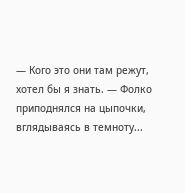— Кого это они там режут, хотел бы я знать. — Фолко приподнялся на цыпочки, вглядываясь в темноту...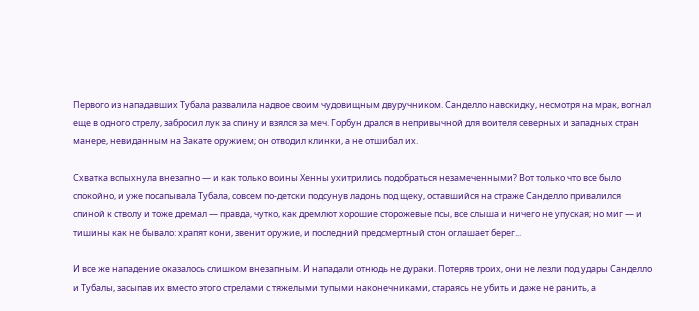Первого из нападавших Тубала развалила надвое своим чудовищным двуручником. Санделло навскидку, несмотря на мрак, вогнал еще в одного стрелу, забросил лук за спину и взялся за меч. Горбун дрался в непривычной для воителя северных и западных стран манере, невиданным на Закате оружием; он отводил клинки, а не отшибал их.

Схватка вспыхнула внезапно — и как только воины Хенны ухитрились подобраться незамеченными? Вот только что все было спокойно, и уже посапывала Тубала, совсем по-детски подсунув ладонь под щеку, оставшийся на страже Санделло привалился спиной к стволу и тоже дремал — правда, чутко, как дремлют хорошие сторожевые псы, все слыша и ничего не упуская; но миг — и тишины как не бывало: храпят кони, звенит оружие, и последний предсмертный стон оглашает берег...

И все же нападение оказалось слишком внезапным. И нападали отнюдь не дураки. Потеряв троих, они не лезли под удары Санделло и Тубалы, засыпав их вместо этого стрелами с тяжелыми тупыми наконечниками, стараясь не убить и даже не ранить, а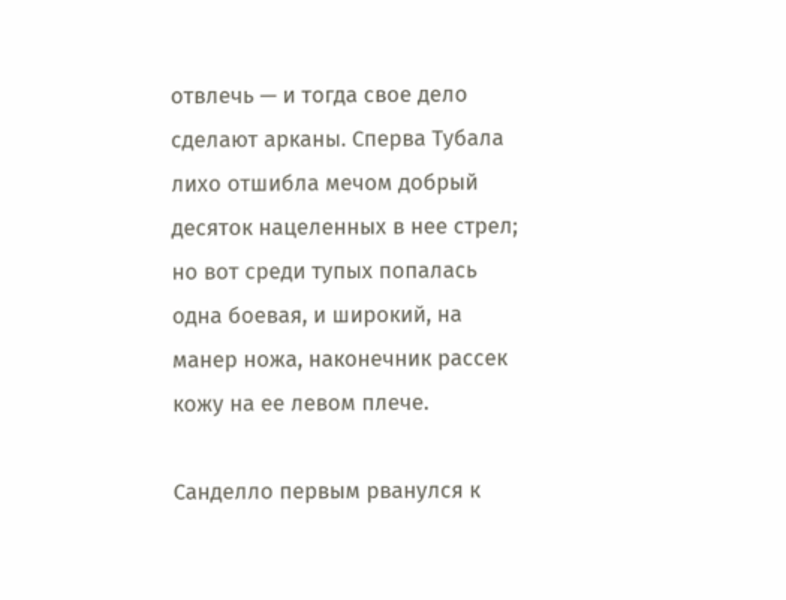отвлечь — и тогда свое дело сделают арканы. Сперва Тубала лихо отшибла мечом добрый десяток нацеленных в нее стрел; но вот среди тупых попалась одна боевая, и широкий, на манер ножа, наконечник рассек кожу на ее левом плече.

Санделло первым рванулся к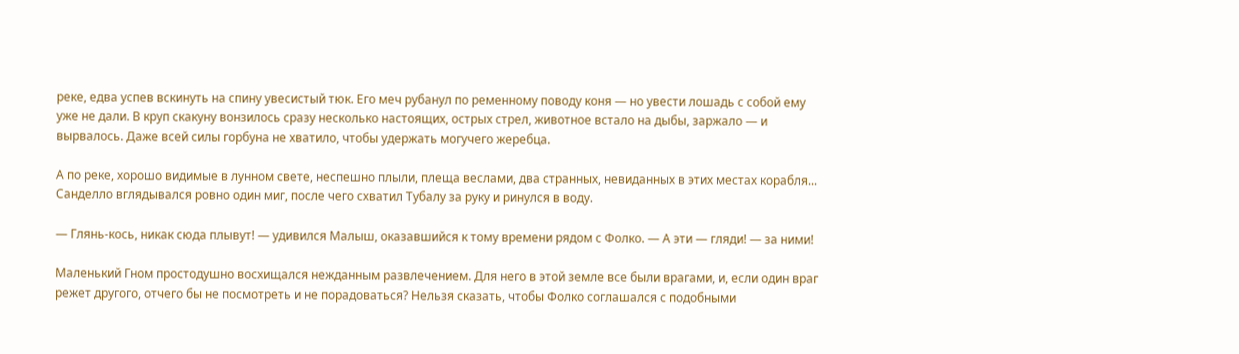реке, едва успев вскинуть на спину увесистый тюк. Его меч рубанул по ременному поводу коня — но увести лошадь с собой ему уже не дали. В круп скакуну вонзилось сразу несколько настоящих, острых стрел, животное встало на дыбы, заржало — и вырвалось. Даже всей силы горбуна не хватило, чтобы удержать могучего жеребца.

А по реке, хорошо видимые в лунном свете, неспешно плыли, плеща веслами, два странных, невиданных в этих местах корабля... Санделло вглядывался ровно один миг, после чего схватил Тубалу за руку и ринулся в воду.

— Глянь-кось, никак сюда плывут! — удивился Малыш, оказавшийся к тому времени рядом с Фолко. — А эти — гляди! — за ними!

Маленький Гном простодушно восхищался нежданным развлечением. Для него в этой земле все были врагами, и, если один враг режет другого, отчего бы не посмотреть и не порадоваться? Нельзя сказать, чтобы Фолко соглашался с подобными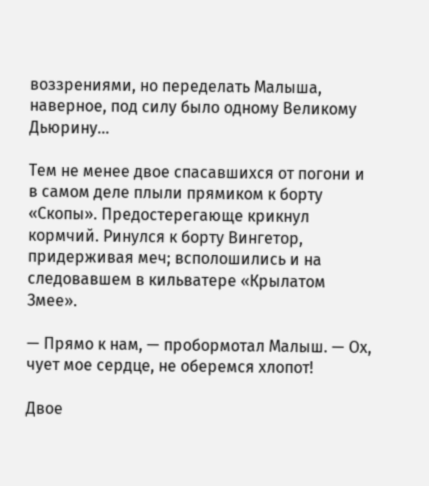воззрениями, но переделать Малыша, наверное, под силу было одному Великому Дьюрину...

Тем не менее двое спасавшихся от погони и в самом деле плыли прямиком к борту «Скопы». Предостерегающе крикнул кормчий. Ринулся к борту Вингетор, придерживая меч; всполошились и на следовавшем в кильватере «Крылатом Змее».

— Прямо к нам, — пробормотал Малыш. — Ох, чует мое сердце, не оберемся хлопот!

Двое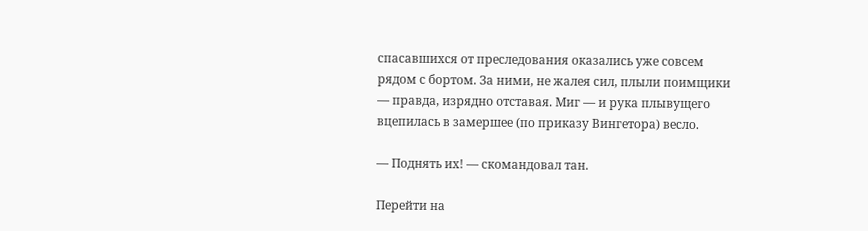спасавшихся от преследования оказались уже совсем рядом с бортом. За ними, не жалея сил, плыли поимщики — правда, изрядно отставая. Миг — и рука плывущего вцепилась в замершее (по приказу Вингетора) весло.

— Поднять их! — скомандовал тан.

Перейти на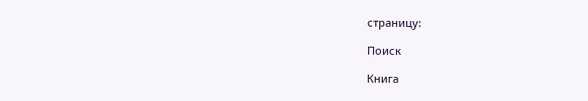страницу:

Поиск

Книга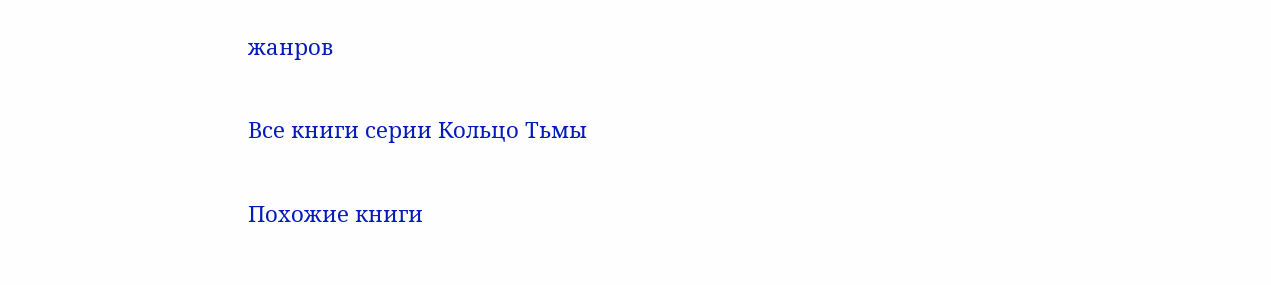жанров

Все книги серии Кольцо Тьмы

Похожие книги